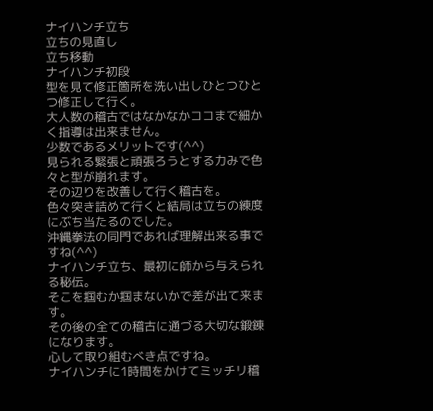ナイハンチ立ち
立ちの見直し
立ち移動
ナイハンチ初段
型を見て修正箇所を洗い出しひとつひとつ修正して行く。
大人数の稽古ではなかなかココまで細かく指導は出来ません。
少数であるメリットです(^^)
見られる緊張と頑張ろうとする力みで色々と型が崩れます。
その辺りを改善して行く稽古を。
色々突き詰めて行くと結局は立ちの練度にぶち当たるのでした。
沖縄拳法の同門であれば理解出来る事ですね(^^)
ナイハンチ立ち、最初に師から与えられる秘伝。
そこを掴むか掴まないかで差が出て来ます。
その後の全ての稽古に通づる大切な鍛錬になります。
心して取り組むべき点ですね。
ナイハンチに1時間をかけてミッチリ稽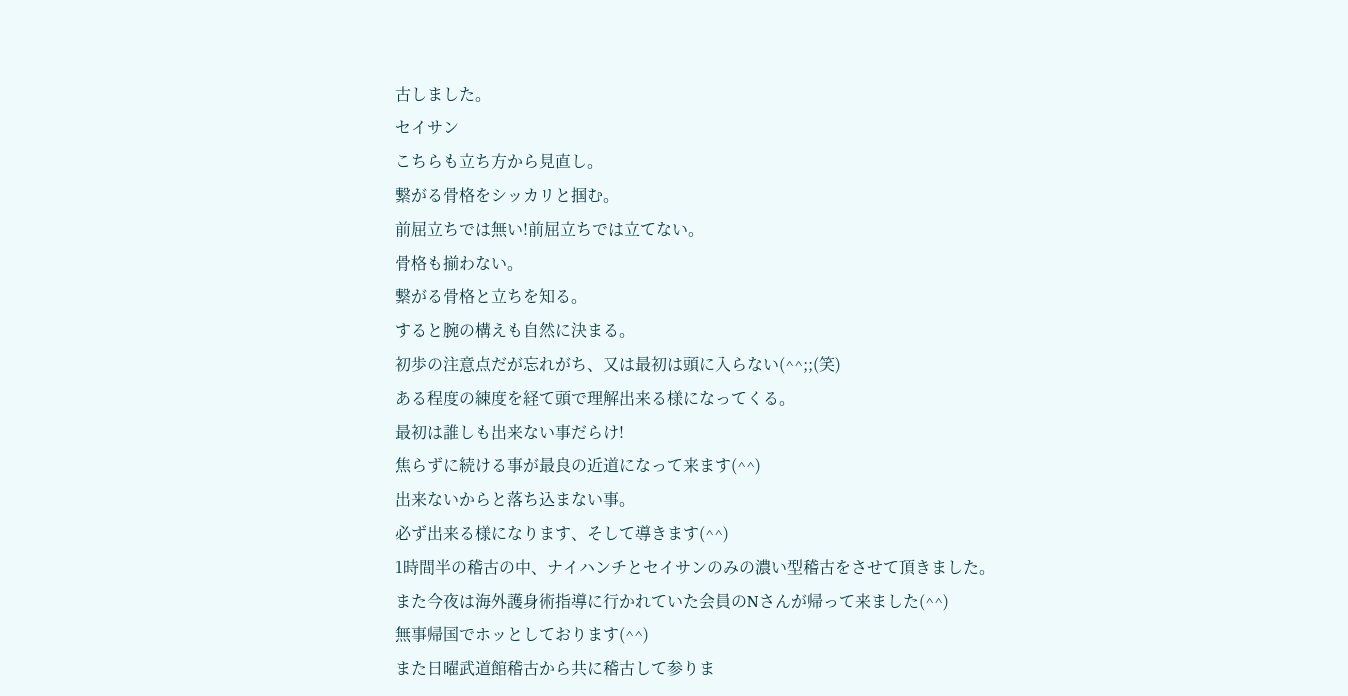古しました。
セイサン
こちらも立ち方から見直し。
繋がる骨格をシッカリと掴む。
前屈立ちでは無い!前屈立ちでは立てない。
骨格も揃わない。
繋がる骨格と立ちを知る。
すると腕の構えも自然に決まる。
初歩の注意点だが忘れがち、又は最初は頭に入らない(^^;;(笑)
ある程度の練度を経て頭で理解出来る様になってくる。
最初は誰しも出来ない事だらけ!
焦らずに続ける事が最良の近道になって来ます(^^)
出来ないからと落ち込まない事。
必ず出来る様になります、そして導きます(^^)
1時間半の稽古の中、ナイハンチとセイサンのみの濃い型稽古をさせて頂きました。
また今夜は海外護身術指導に行かれていた会員のNさんが帰って来ました(^^)
無事帰国でホッとしております(^^)
また日曜武道館稽古から共に稽古して参りま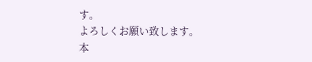す。
よろしくお願い致します。
本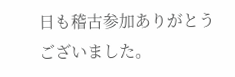日も稽古参加ありがとうございました。